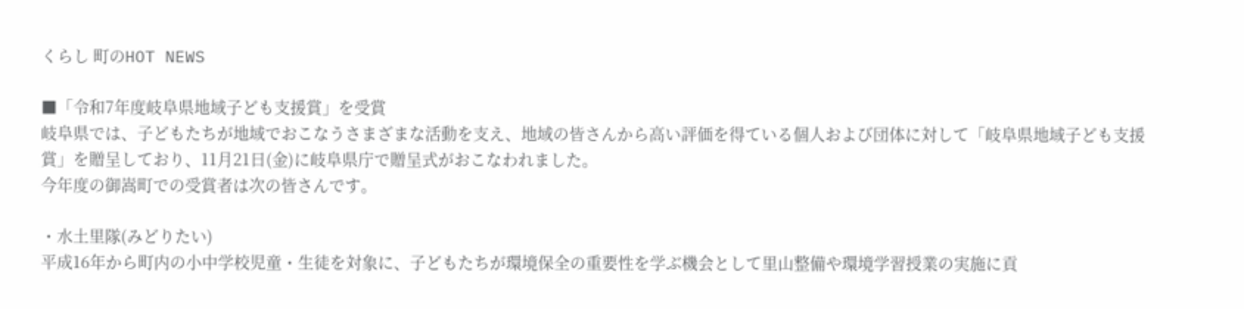くらし 町のHOT NEWS

■「令和7年度岐阜県地域子ども支援賞」を受賞
岐阜県では、子どもたちが地域でおこなうさまざまな活動を支え、地域の皆さんから高い評価を得ている個人および団体に対して「岐阜県地域子ども支援賞」を贈呈しており、11月21日(金)に岐阜県庁で贈呈式がおこなわれました。
今年度の御嵩町での受賞者は次の皆さんです。

・水土里隊(みどりたい)
平成16年から町内の小中学校児童・生徒を対象に、子どもたちが環境保全の重要性を学ぶ機会として里山整備や環境学習授業の実施に貢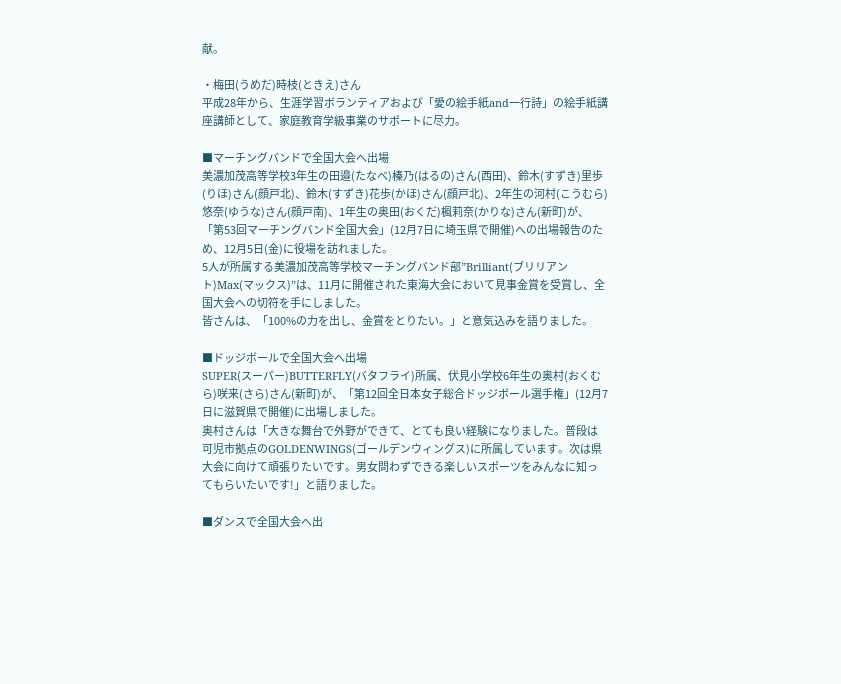献。

・梅田(うめだ)時枝(ときえ)さん
平成28年から、生涯学習ボランティアおよび「愛の絵手紙and一行詩」の絵手紙講座講師として、家庭教育学級事業のサポートに尽力。

■マーチングバンドで全国大会へ出場
美濃加茂高等学校3年生の田邉(たなべ)榛乃(はるの)さん(西田)、鈴木(すずき)里歩(りほ)さん(顔戸北)、鈴木(すずき)花歩(かほ)さん(顔戸北)、2年生の河村(こうむら)悠奈(ゆうな)さん(顔戸南)、1年生の奥田(おくだ)楓莉奈(かりな)さん(新町)が、「第53回マーチングバンド全国大会」(12月7日に埼玉県で開催)への出場報告のため、12月5日(金)に役場を訪れました。
5人が所属する美濃加茂高等学校マーチングバンド部”Brilliant(ブリリアント)Max(マックス)”は、11月に開催された東海大会において見事金賞を受賞し、全国大会への切符を手にしました。
皆さんは、「100%の力を出し、金賞をとりたい。」と意気込みを語りました。

■ドッジボールで全国大会へ出場
SUPER(スーパー)BUTTERFLY(バタフライ)所属、伏見小学校6年生の奥村(おくむら)咲来(さら)さん(新町)が、「第12回全日本女子総合ドッジボール選手権」(12月7日に滋賀県で開催)に出場しました。
奥村さんは「大きな舞台で外野ができて、とても良い経験になりました。普段は可児市拠点のGOLDENWINGS(ゴールデンウィングス)に所属しています。次は県大会に向けて頑張りたいです。男女問わずできる楽しいスポーツをみんなに知ってもらいたいです!」と語りました。

■ダンスで全国大会へ出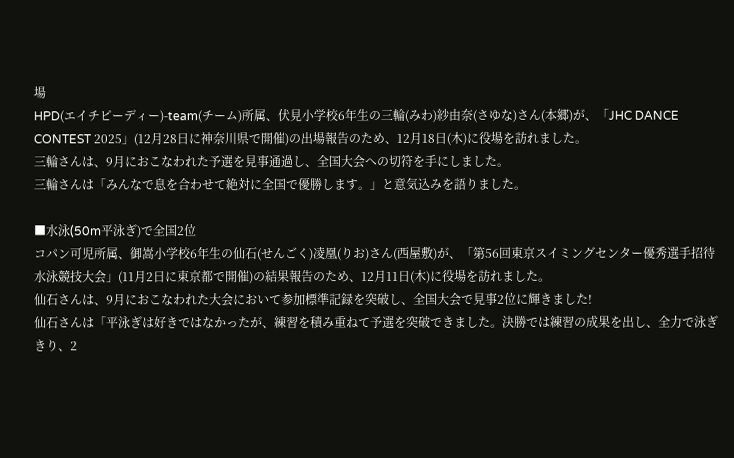場
HPD(エイチピーディー)-team(チーム)所属、伏見小学校6年生の三輪(みわ)紗由奈(さゆな)さん(本郷)が、「JHC DANCE CONTEST 2025」(12月28日に神奈川県で開催)の出場報告のため、12月18日(木)に役場を訪れました。
三輪さんは、9月におこなわれた予選を見事通過し、全国大会への切符を手にしました。
三輪さんは「みんなで息を合わせて絶対に全国で優勝します。」と意気込みを語りました。

■水泳(50m平泳ぎ)で全国2位
コパン可児所属、御嵩小学校6年生の仙石(せんごく)凌凰(りお)さん(西屋敷)が、「第56回東京スイミングセンター優秀選手招待水泳競技大会」(11月2日に東京都で開催)の結果報告のため、12月11日(木)に役場を訪れました。
仙石さんは、9月におこなわれた大会において参加標準記録を突破し、全国大会で見事2位に輝きました!
仙石さんは「平泳ぎは好きではなかったが、練習を積み重ねて予選を突破できました。決勝では練習の成果を出し、全力で泳ぎきり、2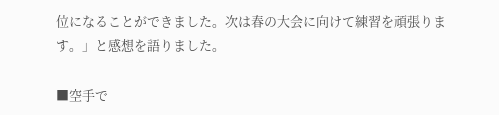位になることができました。次は春の大会に向けて練習を頑張ります。」と感想を語りました。

■空手で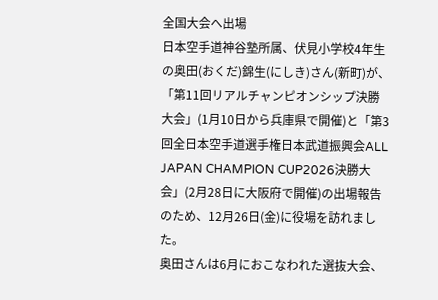全国大会へ出場
日本空手道神谷塾所属、伏見小学校4年生の奥田(おくだ)錦生(にしき)さん(新町)が、「第11回リアルチャンピオンシップ決勝大会」(1月10日から兵庫県で開催)と「第3回全日本空手道選手権日本武道振興会ALL JAPAN CHAMPION CUP2026決勝大会」(2月28日に大阪府で開催)の出場報告のため、12月26日(金)に役場を訪れました。
奥田さんは6月におこなわれた選抜大会、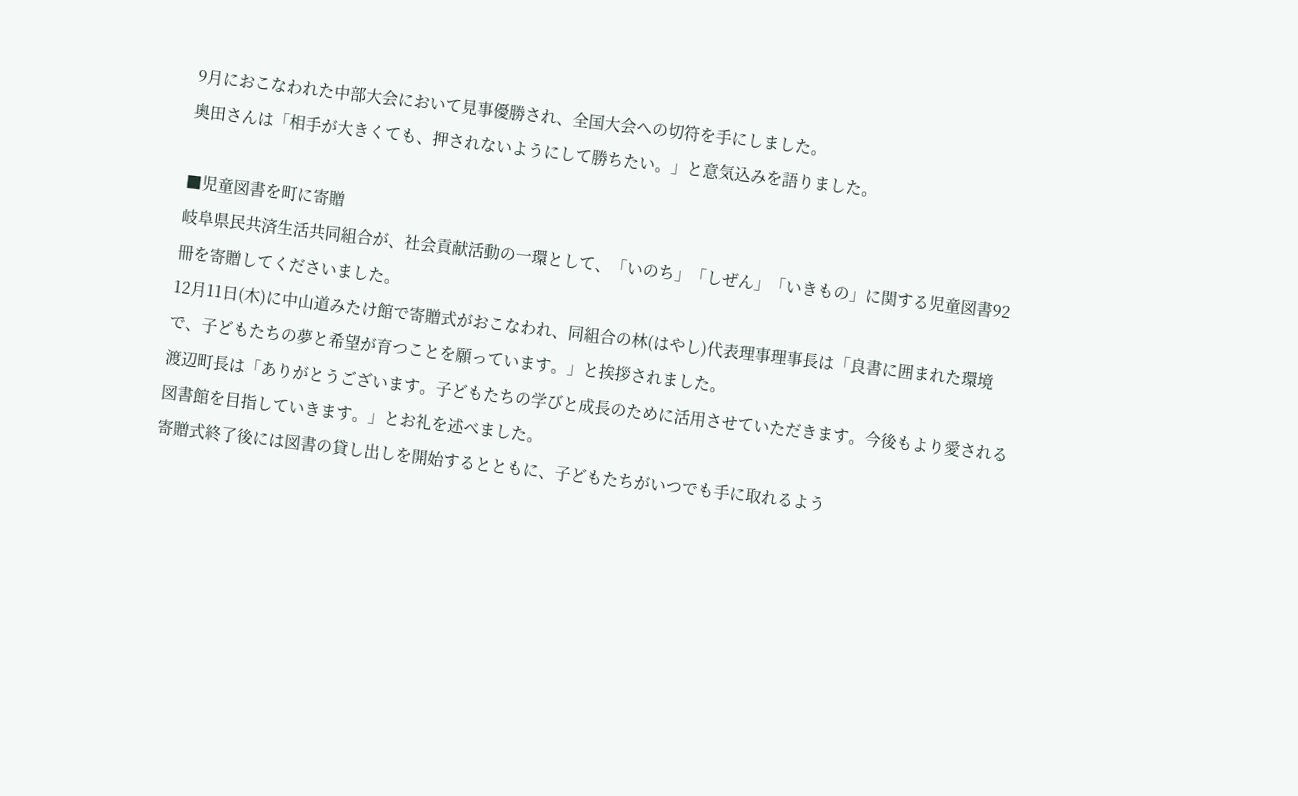9月におこなわれた中部大会において見事優勝され、全国大会への切符を手にしました。
奥田さんは「相手が大きくても、押されないようにして勝ちたい。」と意気込みを語りました。

■児童図書を町に寄贈
岐阜県民共済生活共同組合が、社会貢献活動の一環として、「いのち」「しぜん」「いきもの」に関する児童図書92冊を寄贈してくださいました。
12月11日(木)に中山道みたけ館で寄贈式がおこなわれ、同組合の林(はやし)代表理事理事長は「良書に囲まれた環境で、子どもたちの夢と希望が育つことを願っています。」と挨拶されました。
渡辺町長は「ありがとうございます。子どもたちの学びと成長のために活用させていただきます。今後もより愛される図書館を目指していきます。」とお礼を述べました。
寄贈式終了後には図書の貸し出しを開始するとともに、子どもたちがいつでも手に取れるよう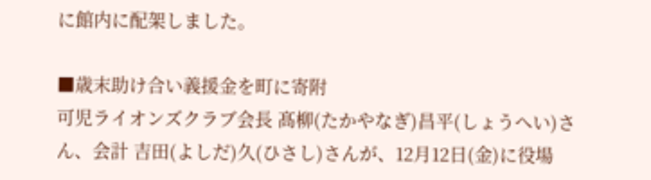に館内に配架しました。

■歳末助け合い義援金を町に寄附
可児ライオンズクラブ会長 髙柳(たかやなぎ)昌平(しょうへい)さん、会計 吉田(よしだ)久(ひさし)さんが、12月12日(金)に役場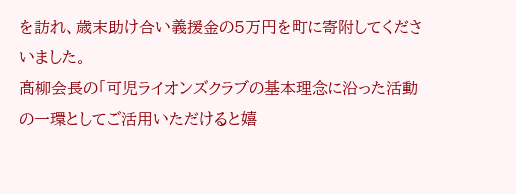を訪れ、歳末助け合い義援金の5万円を町に寄附してくださいました。
髙柳会長の「可児ライオンズクラブの基本理念に沿った活動の一環としてご活用いただけると嬉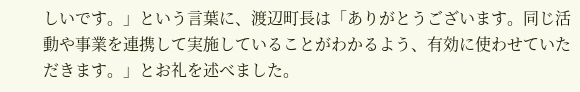しいです。」という言葉に、渡辺町長は「ありがとうございます。同じ活動や事業を連携して実施していることがわかるよう、有効に使わせていただきます。」とお礼を述べました。